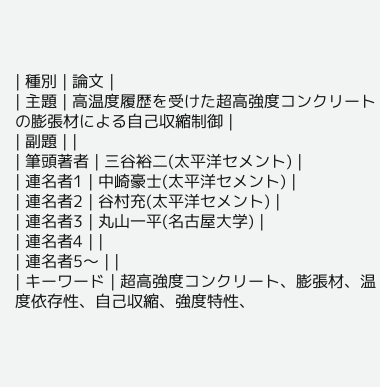| 種別 | 論文 |
| 主題 | 高温度履歴を受けた超高強度コンクリートの膨張材による自己収縮制御 |
| 副題 | |
| 筆頭著者 | 三谷裕二(太平洋セメント) |
| 連名者1 | 中崎豪士(太平洋セメント) |
| 連名者2 | 谷村充(太平洋セメント) |
| 連名者3 | 丸山一平(名古屋大学) |
| 連名者4 | |
| 連名者5〜 | |
| キーワード | 超高強度コンクリート、膨張材、温度依存性、自己収縮、強度特性、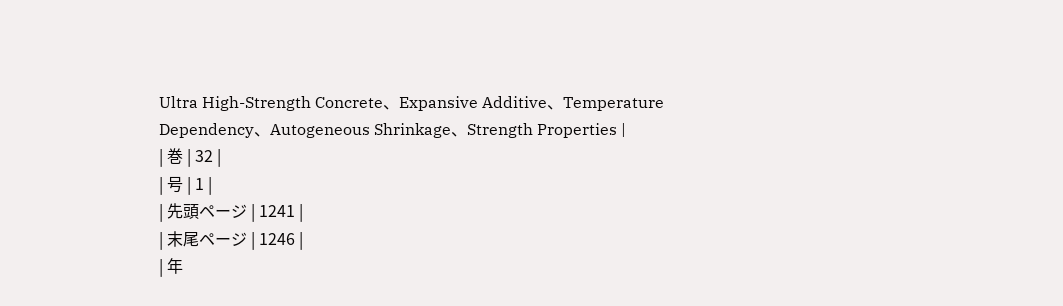Ultra High-Strength Concrete、Expansive Additive、Temperature Dependency、Autogeneous Shrinkage、Strength Properties |
| 巻 | 32 |
| 号 | 1 |
| 先頭ページ | 1241 |
| 末尾ページ | 1246 |
| 年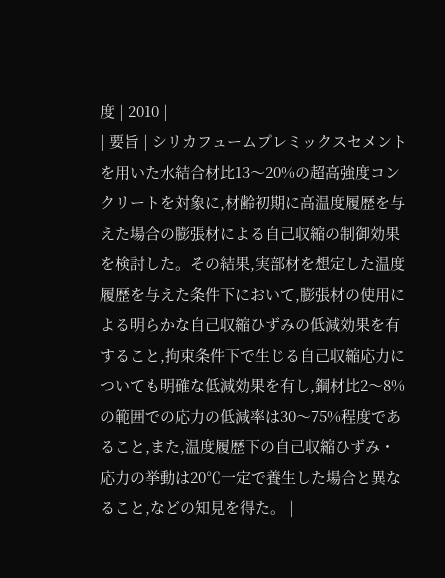度 | 2010 |
| 要旨 | シリカフュームプレミックスセメントを用いた水結合材比13〜20%の超高強度コンクリートを対象に,材齢初期に高温度履歴を与えた場合の膨張材による自己収縮の制御効果を検討した。その結果,実部材を想定した温度履歴を与えた条件下において,膨張材の使用による明らかな自己収縮ひずみの低減効果を有すること,拘束条件下で生じる自己収縮応力についても明確な低減効果を有し,鋼材比2〜8%の範囲での応力の低減率は30〜75%程度であること,また,温度履歴下の自己収縮ひずみ・応力の挙動は20℃一定で養生した場合と異なること,などの知見を得た。 |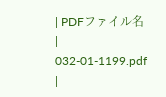| PDFファイル名 | 032-01-1199.pdf |